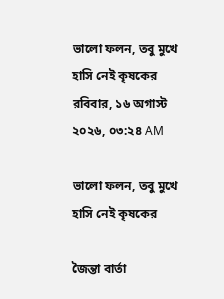ভালো ফলন, তবু মুখে হাসি নেই কৃষকের
রবিবার, ১৬ অগাস্ট ২০২৬, ০৩:২৪ AM

ভালো ফলন, তবু মুখে হাসি নেই কৃষকের

জৈন্তা বার্তা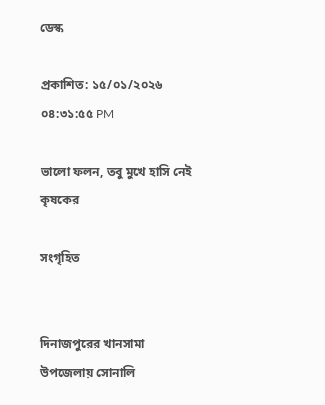ডেস্ক

প্রকাশিত: ১৫/০১/২০২৬ ০৪:৩১:৫৫ PM

ভালো ফলন, তবু মুখে হাসি নেই কৃষকের

সংগৃহিত


দিনাজপুরের খানসামা উপজেলায় সোনালি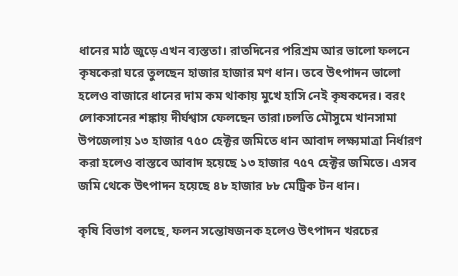ধানের মাঠ জুড়ে এখন ব্যস্ততা। রাতদিনের পরিশ্রম আর ভালো ফলনে কৃষকেরা ঘরে তুলছেন হাজার হাজার মণ ধান। তবে উৎপাদন ভালো হলেও বাজারে ধানের দাম কম থাকায় মুখে হাসি নেই কৃষকদের। বরং লোকসানের শঙ্কায় দীর্ঘশ্বাস ফেলছেন তারা।চলতি মৌসুমে খানসামা উপজেলায় ১৩ হাজার ৭৫০ হেক্টর জমিতে ধান আবাদ লক্ষ্যমাত্রা নির্ধারণ করা হলেও বাস্তবে আবাদ হয়েছে ১৩ হাজার ৭৫৭ হেক্টর জমিতে। এসব জমি থেকে উৎপাদন হয়েছে ৪৮ হাজার ৮৮ মেট্রিক টন ধান।

কৃষি বিভাগ বলছে, ফলন সন্তোষজনক হলেও উৎপাদন খরচের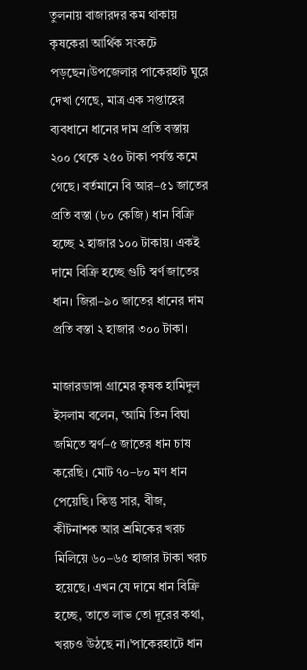তুলনায় বাজারদর কম থাকায় কৃষকেরা আর্থিক সংকটে পড়ছেন।উপজেলার পাকেরহাট ঘুরে দেখা গেছে, মাত্র এক সপ্তাহের ব্যবধানে ধানের দাম প্রতি বস্তায় ২০০ থেকে ২৫০ টাকা পর্যন্ত কমে গেছে। বর্তমানে বি আর–৫১ জাতের প্রতি বস্তা (৮০ কেজি) ধান বিক্রি হচ্ছে ২ হাজার ১০০ টাকায়। একই দামে বিক্রি হচ্ছে গুটি স্বর্ণ জাতের ধান। জিরা–৯০ জাতের ধানের দাম প্রতি বস্তা ২ হাজার ৩০০ টাকা।

মাজারডাঙ্গা গ্রামের কৃষক হামিদুল ইসলাম বলেন, ‘আমি তিন বিঘা জমিতে স্বর্ণ–৫ জাতের ধান চাষ করেছি। মোট ৭০–৮০ মণ ধান পেয়েছি। কিন্তু সার, বীজ, কীটনাশক আর শ্রমিকের খরচ মিলিয়ে ৬০–৬৫ হাজার টাকা খরচ হয়েছে। এখন যে দামে ধান বিক্রি হচ্ছে, তাতে লাভ তো দূরের কথা, খরচও উঠছে না।’পাকেরহাটে ধান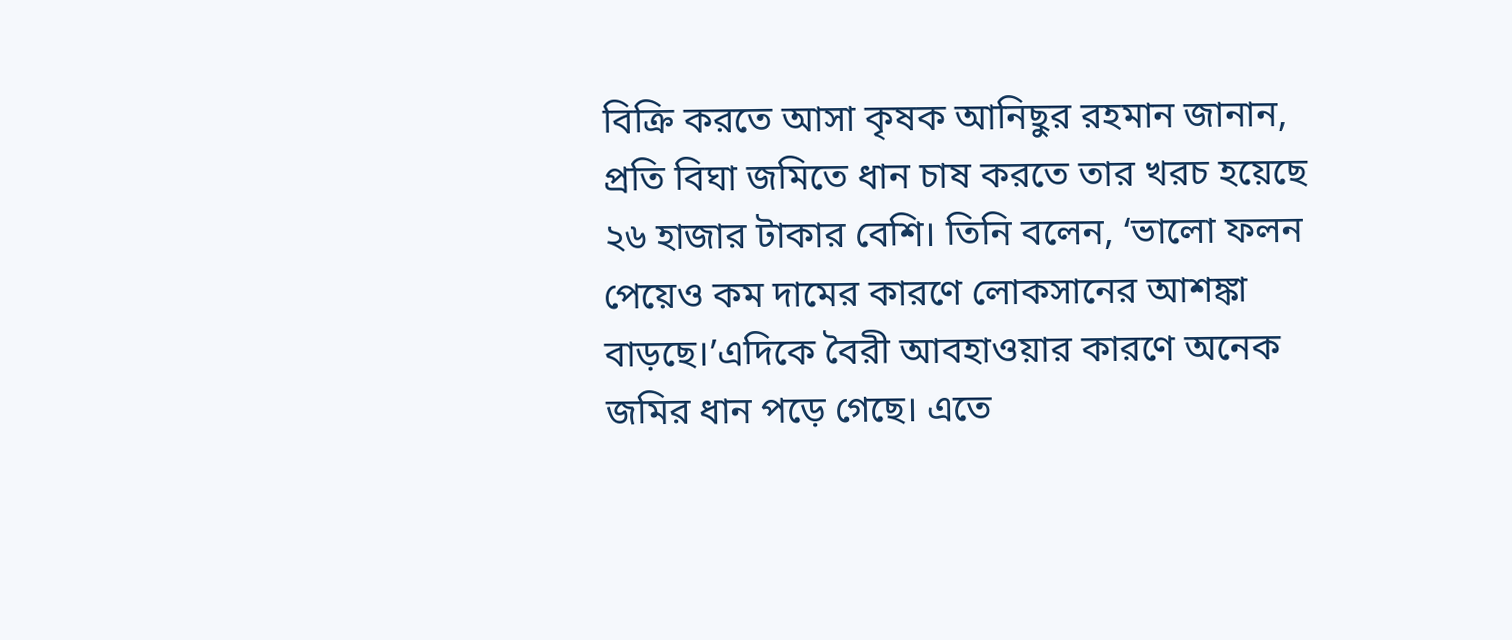বিক্রি করতে আসা কৃষক আনিছুর রহমান জানান, প্রতি বিঘা জমিতে ধান চাষ করতে তার খরচ হয়েছে ২৬ হাজার টাকার বেশি। তিনি বলেন, ‘ভালো ফলন পেয়েও কম দামের কারণে লোকসানের আশঙ্কা বাড়ছে।’এদিকে বৈরী আবহাওয়ার কারণে অনেক জমির ধান পড়ে গেছে। এতে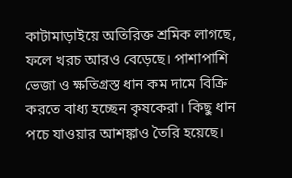কাটামাড়াইয়ে অতিরিক্ত শ্রমিক লাগছে, ফলে খরচ আরও বেড়েছে। পাশাপাশি ভেজা ও ক্ষতিগ্রস্ত ধান কম দামে বিক্রি করতে বাধ্য হচ্ছেন কৃষকেরা। কিছু ধান পচে যাওয়ার আশঙ্কাও তৈরি হয়েছে।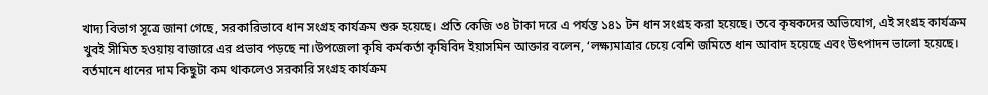খাদ্য বিভাগ সূত্রে জানা গেছে, সরকারিভাবে ধান সংগ্রহ কার্যক্রম শুরু হয়েছে। প্রতি কেজি ৩৪ টাকা দরে এ পর্যন্ত ১৪১ টন ধান সংগ্রহ করা হয়েছে। তবে কৃষকদের অভিযোগ, এই সংগ্রহ কার্যক্রম খুবই সীমিত হওয়ায় বাজারে এর প্রভাব পড়ছে না।উপজেলা কৃষি কর্মকর্তা কৃষিবিদ ইয়াসমিন আক্তার বলেন, ‘লক্ষ্যমাত্রার চেয়ে বেশি জমিতে ধান আবাদ হয়েছে এবং উৎপাদন ভালো হয়েছে। বর্তমানে ধানের দাম কিছুটা কম থাকলেও সরকারি সংগ্রহ কার্যক্রম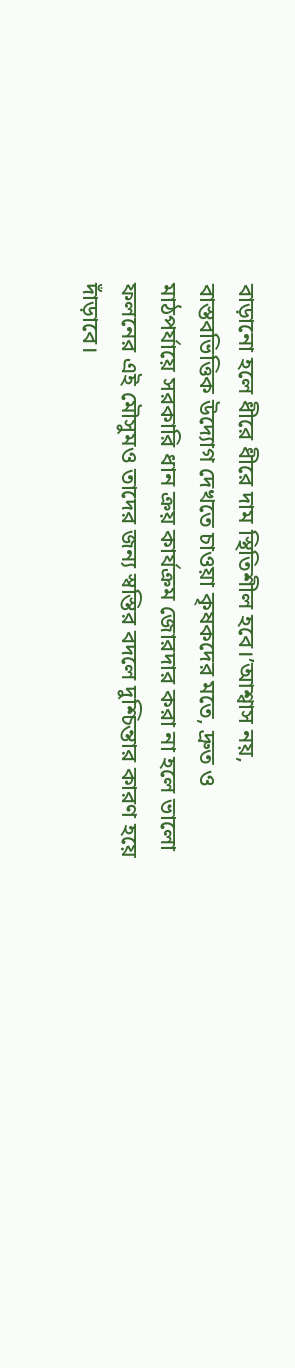বাড়ানো হলে ধীরে ধীরে দাম স্থিতিশীল হবে।’আশ্বাস নয়, বাস্তবভিত্তিক উদ্যোগ দেখতে চাওয়া কৃষকদের মতে, দ্রুত ও মাঠপর্যায়ে সরকারি ধান ক্রয় কার্যক্রম জোরদার করা না হলে ভালো ফলনের এই মৌসুমও তাদের জন্য স্বস্তির বদলে দুশ্চিন্তার কারণ হয়ে দাঁড়াবে।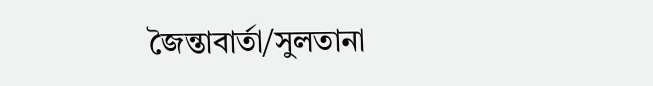জৈন্তাবার্তা/সুলতানা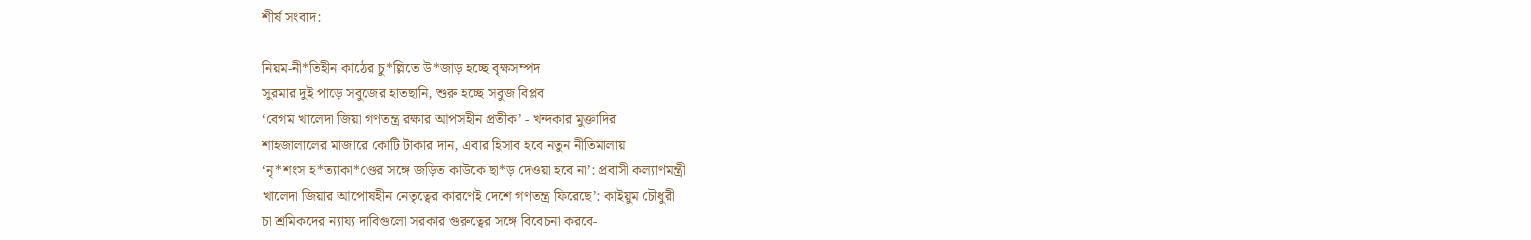শীর্ষ সংবাদ:

নিয়ম-নী*তিহীন কাঠের চু*ল্লিতে উ*জাড় হচ্ছে বৃক্ষসম্পদ
সুরমার দুই পাড়ে সবুজের হাতছানি, শুরু হচ্ছে সবুজ বিপ্লব
‘বেগম খালেদা জিয়া গণতন্ত্র রক্ষার আপসহীন প্রতীক’ - খন্দকার মুক্তাদির
শাহজালালের মাজারে কোটি টাকার দান, এবার হিসাব হবে নতুন নীতিমালায়
‘নৃ*শংস হ*ত্যাকা*ণ্ডের সঙ্গে জড়িত কাউকে ছা*ড় দেওয়া হবে না’: প্রবাসী কল্যাণমন্ত্রী
খালেদা জিয়ার আপোষহীন নেতৃত্বের কারণেই দেশে গণতন্ত্র ফিরেছে’: কাইয়ুম চৌধুরী
চা শ্রমিকদের ন্যায্য দাবিগুলো সরকার গুরুত্বের সঙ্গে বিবেচনা করবে-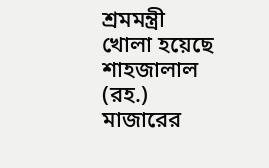শ্রমমন্ত্রী
খোলা হয়েছে শাহজালাল (রহ.) মাজারের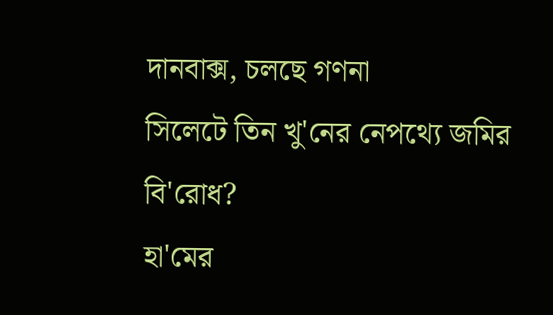দানবাক্স, চলছে গণনা
সিলেটে তিন খু'নের নেপথ্যে জমির বি'রোধ?
হা'মের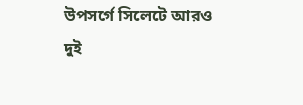উপসর্গে সিলেটে আরও দুই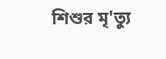শিশুর মৃ'ত্যু